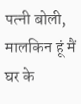पत्नी बोली, मालकिन हूं मैं
घर के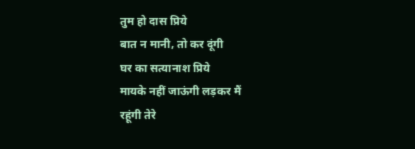तुम हो दास प्रिये
बात न मानी, तो कर दूंगी
घर का सत्यानाश प्रिये
मायके नहीं जाऊंगी लड़कर मैं
रहूंगी तेरे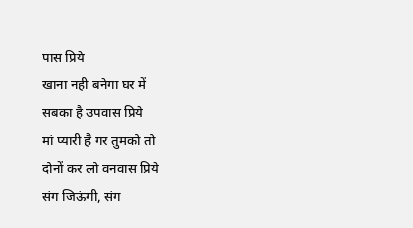पास प्रिये
खाना नही बनेगा घर में
सबका है उपवास प्रिये
मां प्यारी है गर तुमको तो
दोनों कर लो वनवास प्रिये
संग जिऊंगी, संग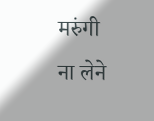मरुंगी
ना लेने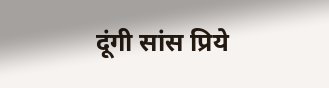दूंगी सांस प्रिये